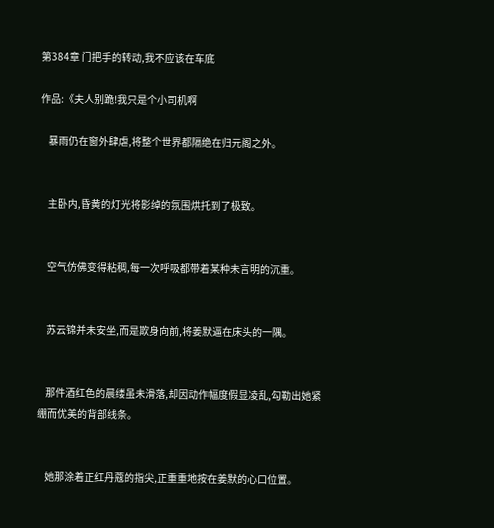第384章 门把手的转动,我不应该在车底

作品:《夫人别跪!我只是个小司机啊

    暴雨仍在窗外肆虐,将整个世界都隔绝在归元阁之外。


    主卧内,昏黄的灯光将影绰的氛围烘托到了极致。


    空气仿佛变得粘稠,每一次呼吸都带着某种未言明的沉重。


    苏云锦并未安坐,而是欺身向前,将姜默逼在床头的一隅。


    那件酒红色的晨缕虽未滑落,却因动作幅度假显凌乱,勾勒出她紧绷而优美的背部线条。


    她那涂着正红丹蔻的指尖,正重重地按在姜默的心口位置。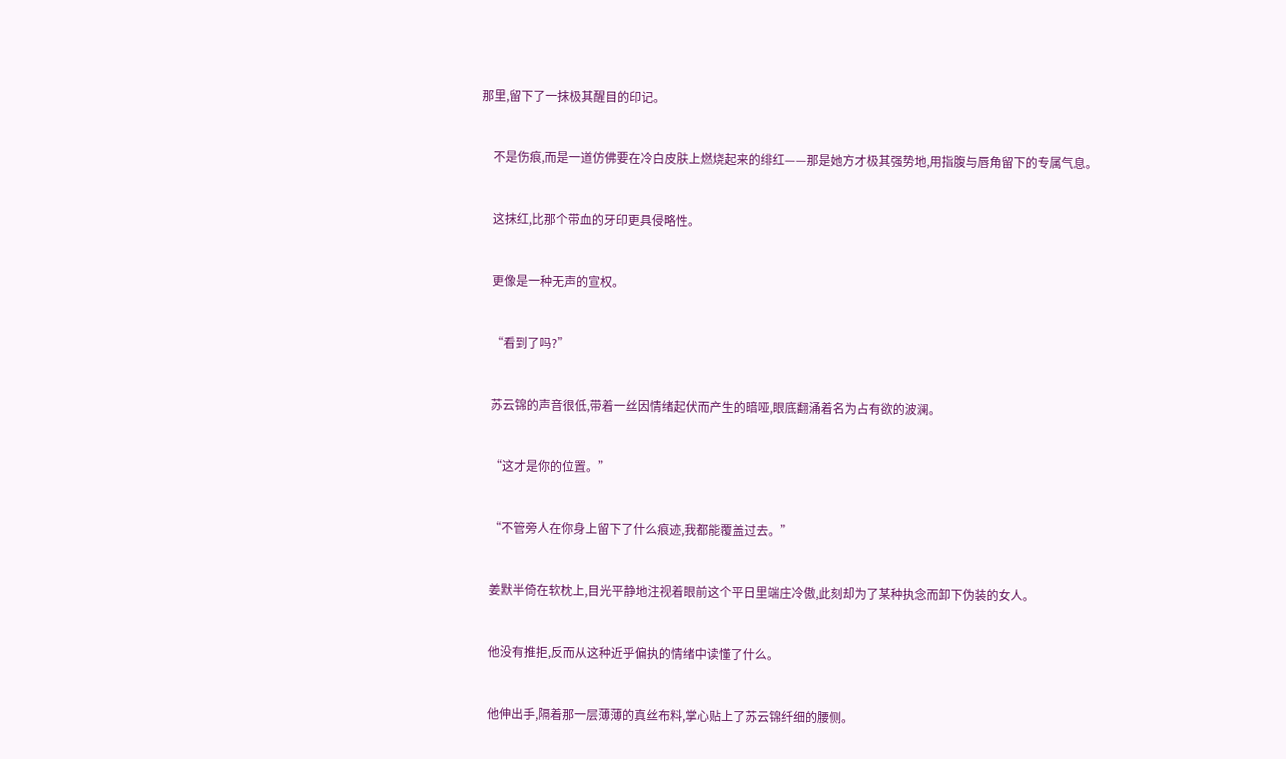那里,留下了一抹极其醒目的印记。


    不是伤痕,而是一道仿佛要在冷白皮肤上燃烧起来的绯红——那是她方才极其强势地,用指腹与唇角留下的专属气息。


    这抹红,比那个带血的牙印更具侵略性。


    更像是一种无声的宣权。


    “看到了吗?”


    苏云锦的声音很低,带着一丝因情绪起伏而产生的暗哑,眼底翻涌着名为占有欲的波澜。


    “这才是你的位置。”


    “不管旁人在你身上留下了什么痕迹,我都能覆盖过去。”


    姜默半倚在软枕上,目光平静地注视着眼前这个平日里端庄冷傲,此刻却为了某种执念而卸下伪装的女人。


    他没有推拒,反而从这种近乎偏执的情绪中读懂了什么。


    他伸出手,隔着那一层薄薄的真丝布料,掌心贴上了苏云锦纤细的腰侧。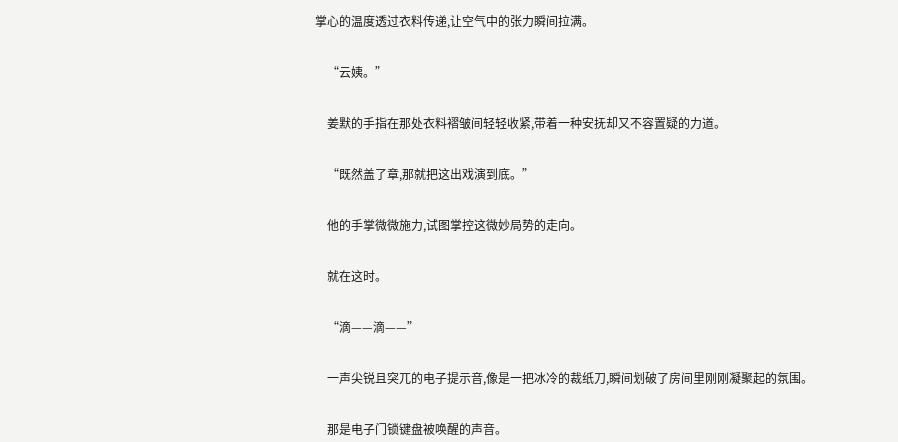掌心的温度透过衣料传递,让空气中的张力瞬间拉满。


    “云姨。”


    姜默的手指在那处衣料褶皱间轻轻收紧,带着一种安抚却又不容置疑的力道。


    “既然盖了章,那就把这出戏演到底。”


    他的手掌微微施力,试图掌控这微妙局势的走向。


    就在这时。


    “滴——滴——”


    一声尖锐且突兀的电子提示音,像是一把冰冷的裁纸刀,瞬间划破了房间里刚刚凝聚起的氛围。


    那是电子门锁键盘被唤醒的声音。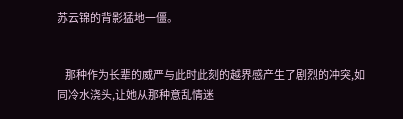苏云锦的背影猛地一僵。


    那种作为长辈的威严与此时此刻的越界感产生了剧烈的冲突,如同冷水浇头,让她从那种意乱情迷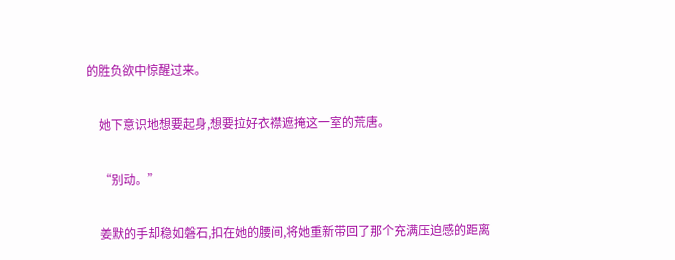的胜负欲中惊醒过来。


    她下意识地想要起身,想要拉好衣襟遮掩这一室的荒唐。


    “别动。”


    姜默的手却稳如磐石,扣在她的腰间,将她重新带回了那个充满压迫感的距离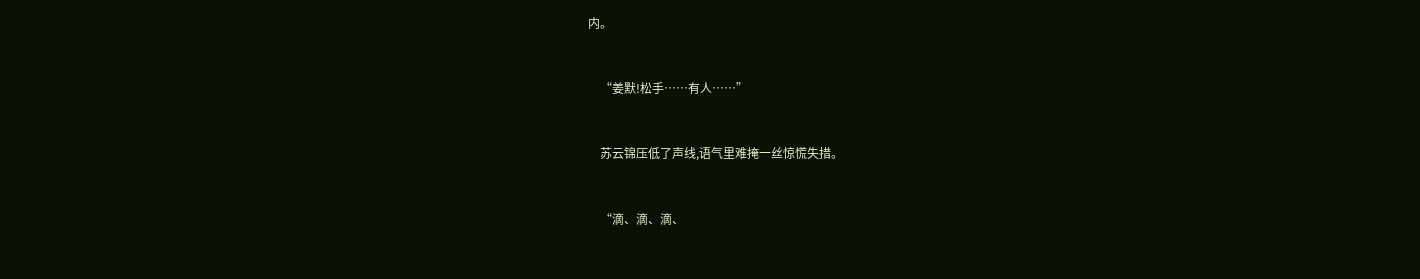内。


    “姜默!松手……有人……”


    苏云锦压低了声线,语气里难掩一丝惊慌失措。


    “滴、滴、滴、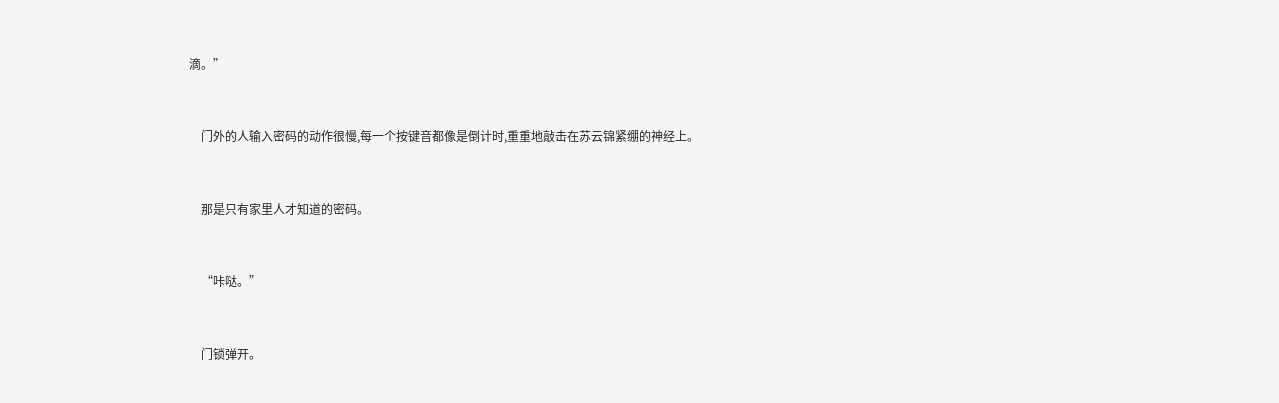滴。”


    门外的人输入密码的动作很慢,每一个按键音都像是倒计时,重重地敲击在苏云锦紧绷的神经上。


    那是只有家里人才知道的密码。


    “咔哒。”


    门锁弹开。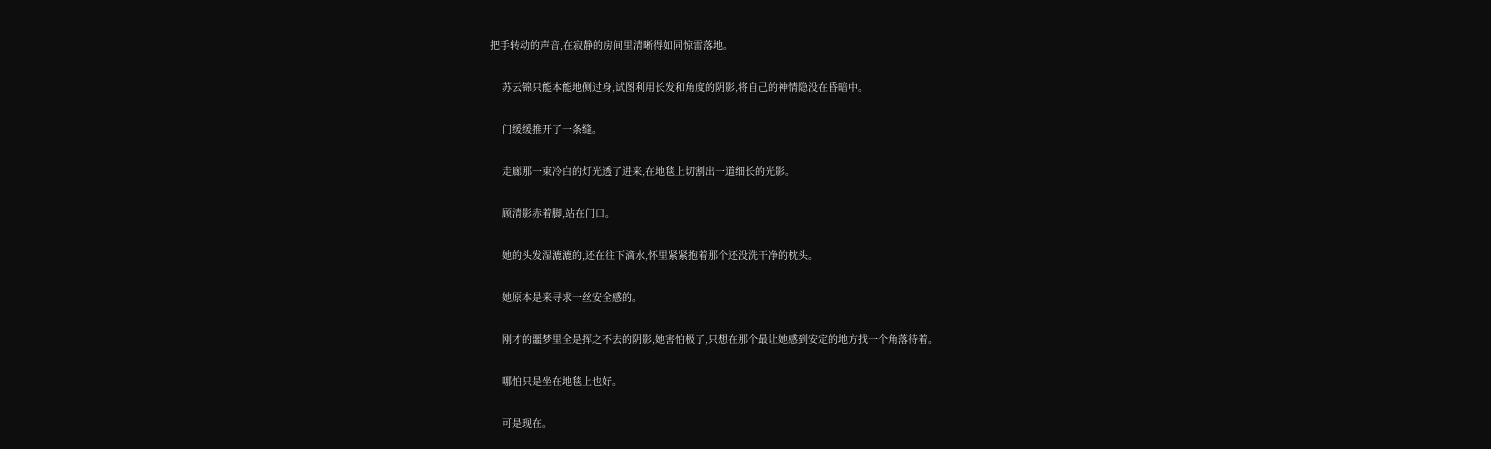把手转动的声音,在寂静的房间里清晰得如同惊雷落地。


    苏云锦只能本能地侧过身,试图利用长发和角度的阴影,将自己的神情隐没在昏暗中。


    门缓缓推开了一条缝。


    走廊那一束冷白的灯光透了进来,在地毯上切割出一道细长的光影。


    顾清影赤着脚,站在门口。


    她的头发湿漉漉的,还在往下滴水,怀里紧紧抱着那个还没洗干净的枕头。


    她原本是来寻求一丝安全感的。


    刚才的噩梦里全是挥之不去的阴影,她害怕极了,只想在那个最让她感到安定的地方找一个角落待着。


    哪怕只是坐在地毯上也好。


    可是现在。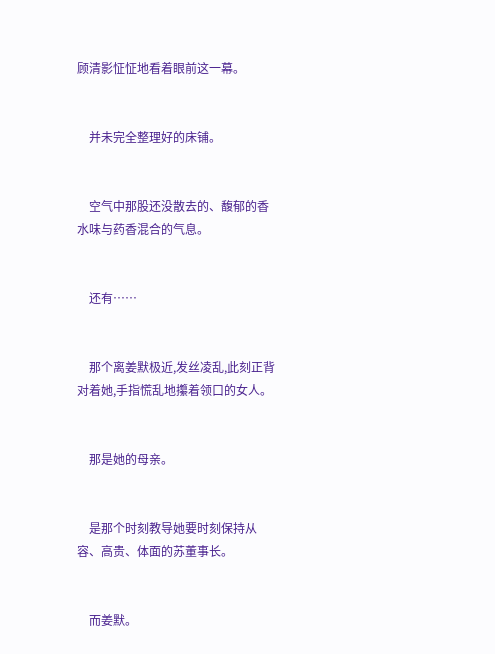顾清影怔怔地看着眼前这一幕。


    并未完全整理好的床铺。


    空气中那股还没散去的、馥郁的香水味与药香混合的气息。


    还有……


    那个离姜默极近,发丝凌乱,此刻正背对着她,手指慌乱地攥着领口的女人。


    那是她的母亲。


    是那个时刻教导她要时刻保持从容、高贵、体面的苏董事长。


    而姜默。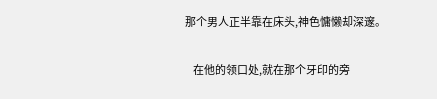那个男人正半靠在床头,神色慵懒却深邃。


    在他的领口处,就在那个牙印的旁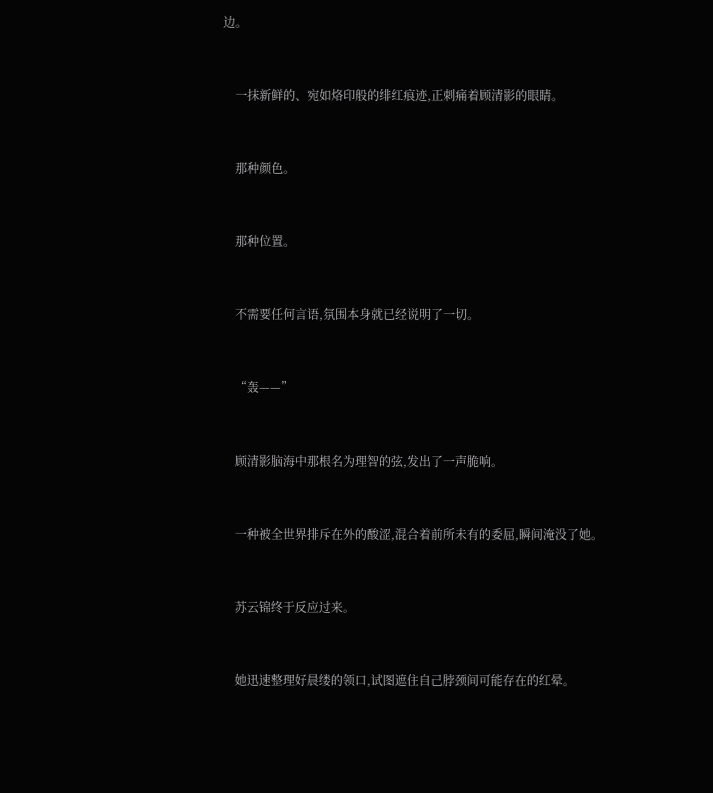边。


    一抹新鲜的、宛如烙印般的绯红痕迹,正刺痛着顾清影的眼睛。


    那种颜色。


    那种位置。


    不需要任何言语,氛围本身就已经说明了一切。


    “轰——”


    顾清影脑海中那根名为理智的弦,发出了一声脆响。


    一种被全世界排斥在外的酸涩,混合着前所未有的委屈,瞬间淹没了她。


    苏云锦终于反应过来。


    她迅速整理好晨缕的领口,试图遮住自己脖颈间可能存在的红晕。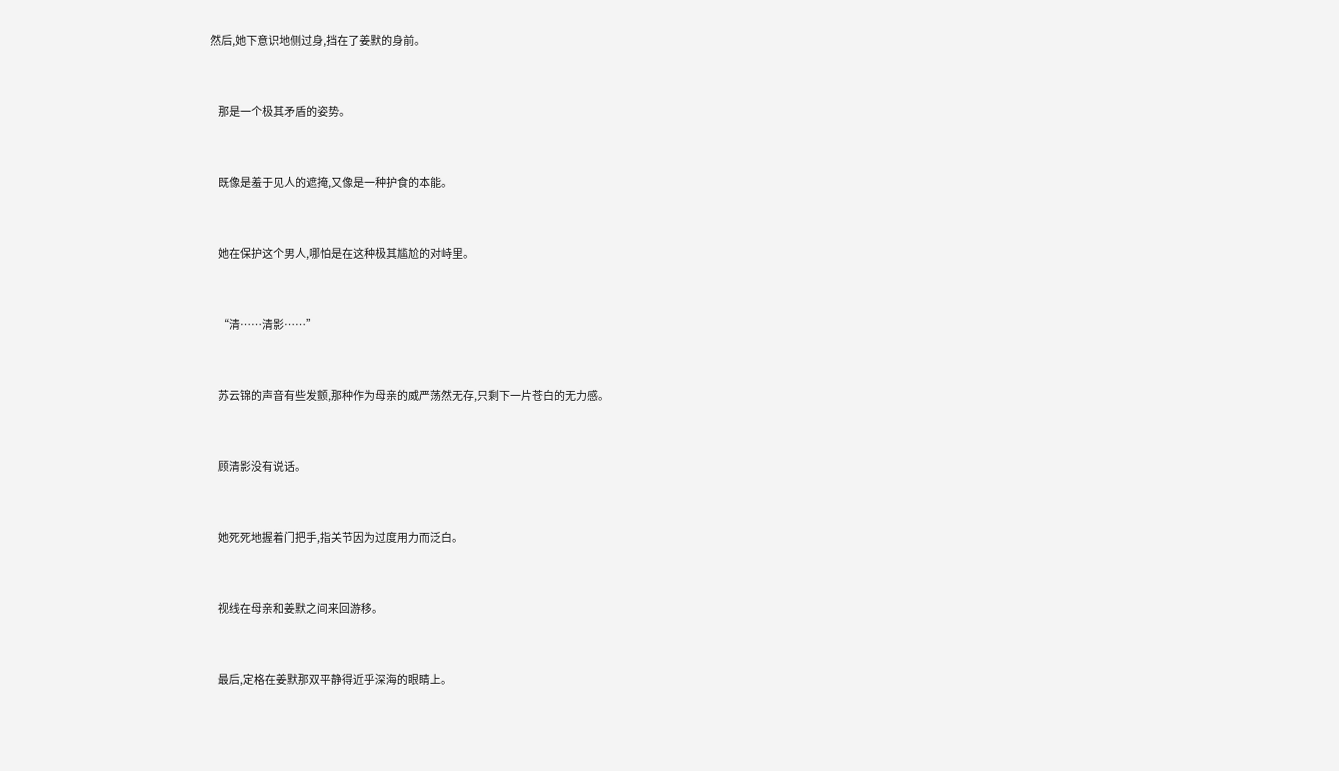然后,她下意识地侧过身,挡在了姜默的身前。


    那是一个极其矛盾的姿势。


    既像是羞于见人的遮掩,又像是一种护食的本能。


    她在保护这个男人,哪怕是在这种极其尴尬的对峙里。


    “清……清影……”


    苏云锦的声音有些发颤,那种作为母亲的威严荡然无存,只剩下一片苍白的无力感。


    顾清影没有说话。


    她死死地握着门把手,指关节因为过度用力而泛白。


    视线在母亲和姜默之间来回游移。


    最后,定格在姜默那双平静得近乎深海的眼睛上。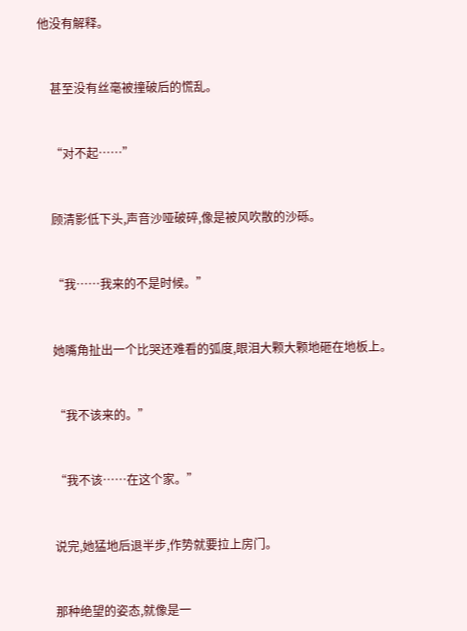他没有解释。


    甚至没有丝毫被撞破后的慌乱。


    “对不起……”


    顾清影低下头,声音沙哑破碎,像是被风吹散的沙砾。


    “我……我来的不是时候。”


    她嘴角扯出一个比哭还难看的弧度,眼泪大颗大颗地砸在地板上。


    “我不该来的。”


    “我不该……在这个家。”


    说完,她猛地后退半步,作势就要拉上房门。


    那种绝望的姿态,就像是一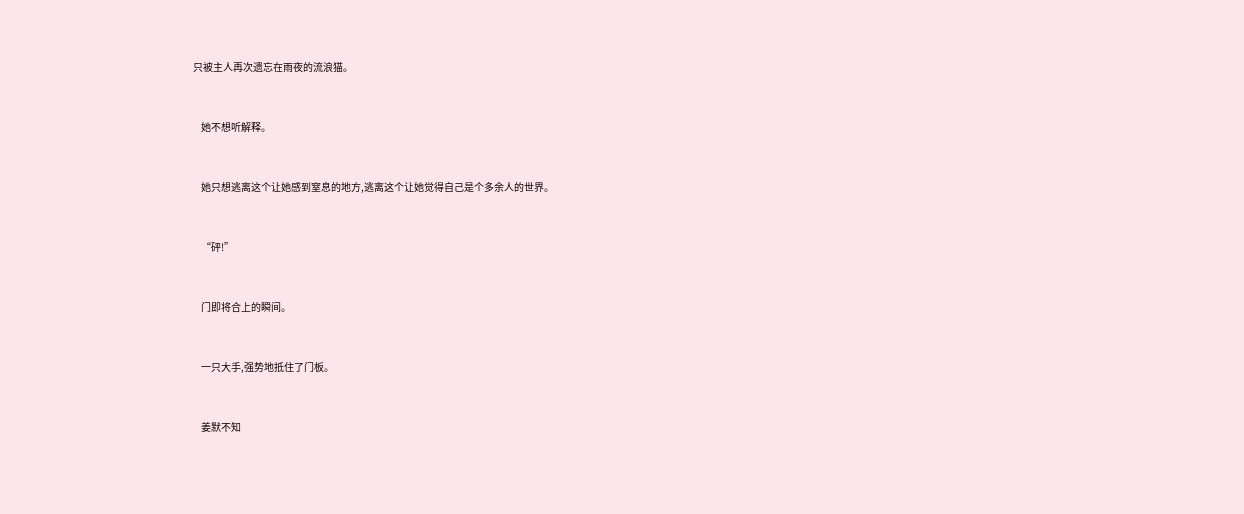只被主人再次遗忘在雨夜的流浪猫。


    她不想听解释。


    她只想逃离这个让她感到窒息的地方,逃离这个让她觉得自己是个多余人的世界。


    “砰!”


    门即将合上的瞬间。


    一只大手,强势地抵住了门板。


    姜默不知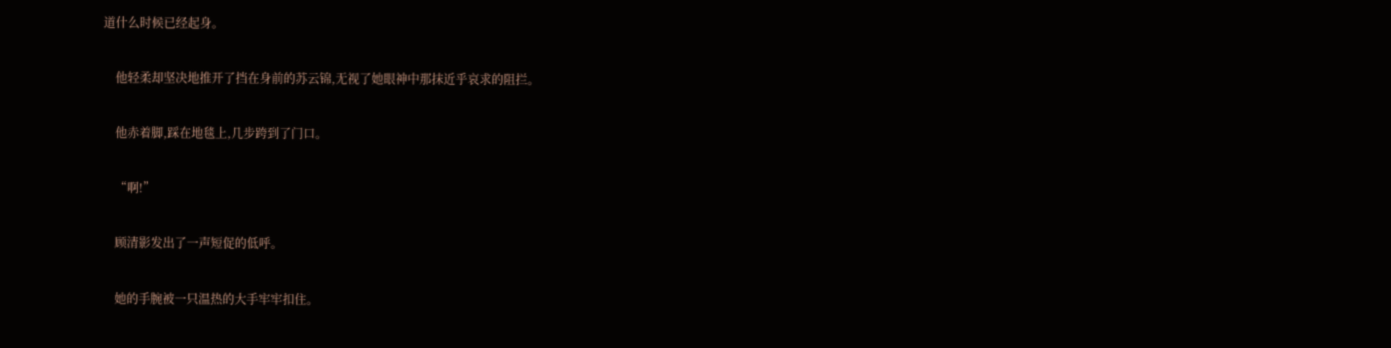道什么时候已经起身。


    他轻柔却坚决地推开了挡在身前的苏云锦,无视了她眼神中那抹近乎哀求的阻拦。


    他赤着脚,踩在地毯上,几步跨到了门口。


    “啊!”


    顾清影发出了一声短促的低呼。


    她的手腕被一只温热的大手牢牢扣住。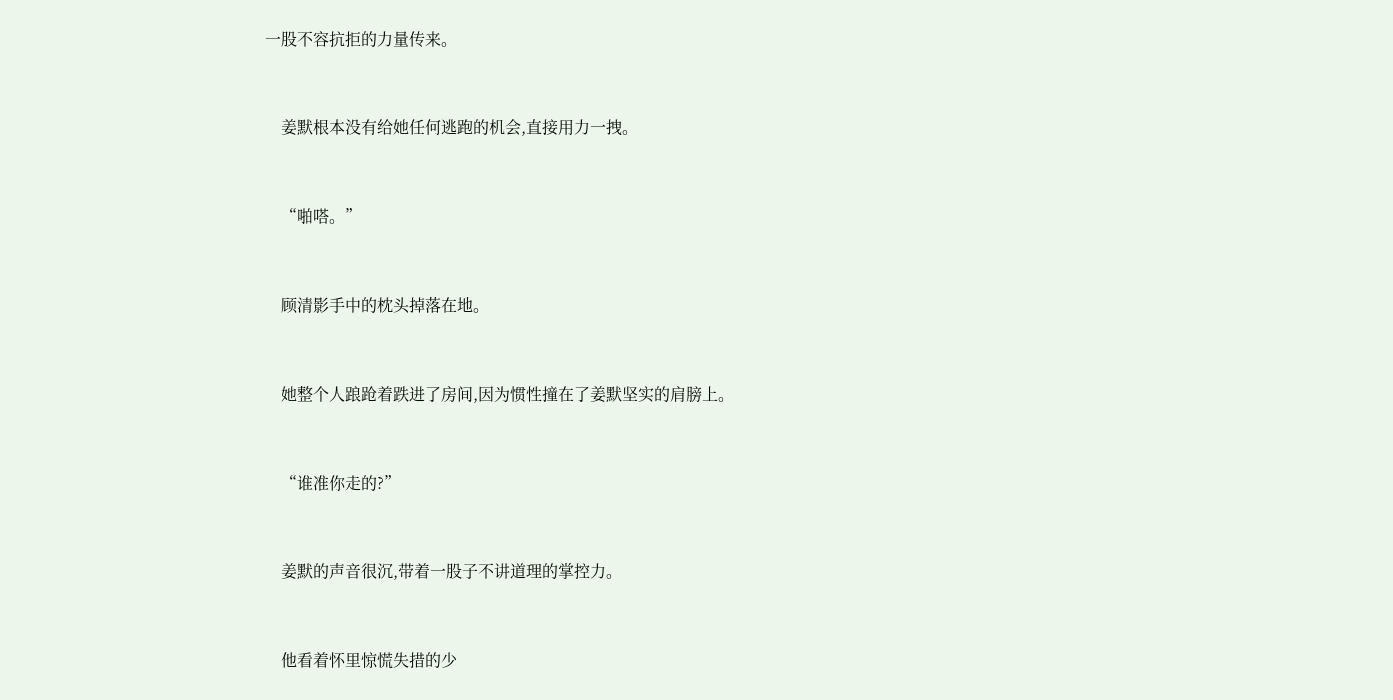一股不容抗拒的力量传来。


    姜默根本没有给她任何逃跑的机会,直接用力一拽。


    “啪嗒。”


    顾清影手中的枕头掉落在地。


    她整个人踉跄着跌进了房间,因为惯性撞在了姜默坚实的肩膀上。


    “谁准你走的?”


    姜默的声音很沉,带着一股子不讲道理的掌控力。


    他看着怀里惊慌失措的少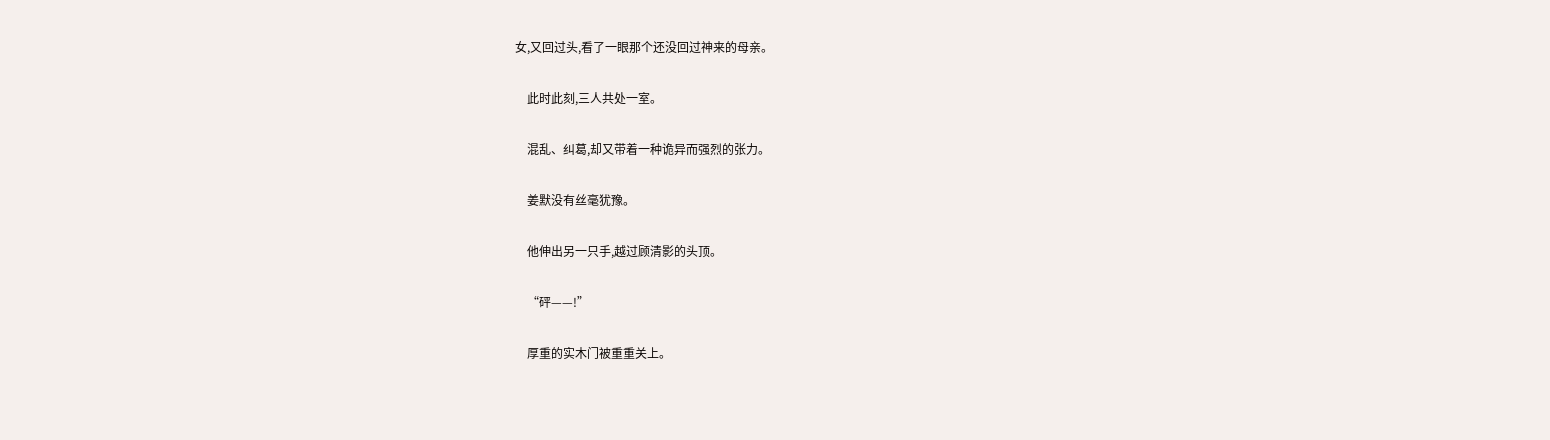女,又回过头,看了一眼那个还没回过神来的母亲。


    此时此刻,三人共处一室。


    混乱、纠葛,却又带着一种诡异而强烈的张力。


    姜默没有丝毫犹豫。


    他伸出另一只手,越过顾清影的头顶。


    “砰——!”


    厚重的实木门被重重关上。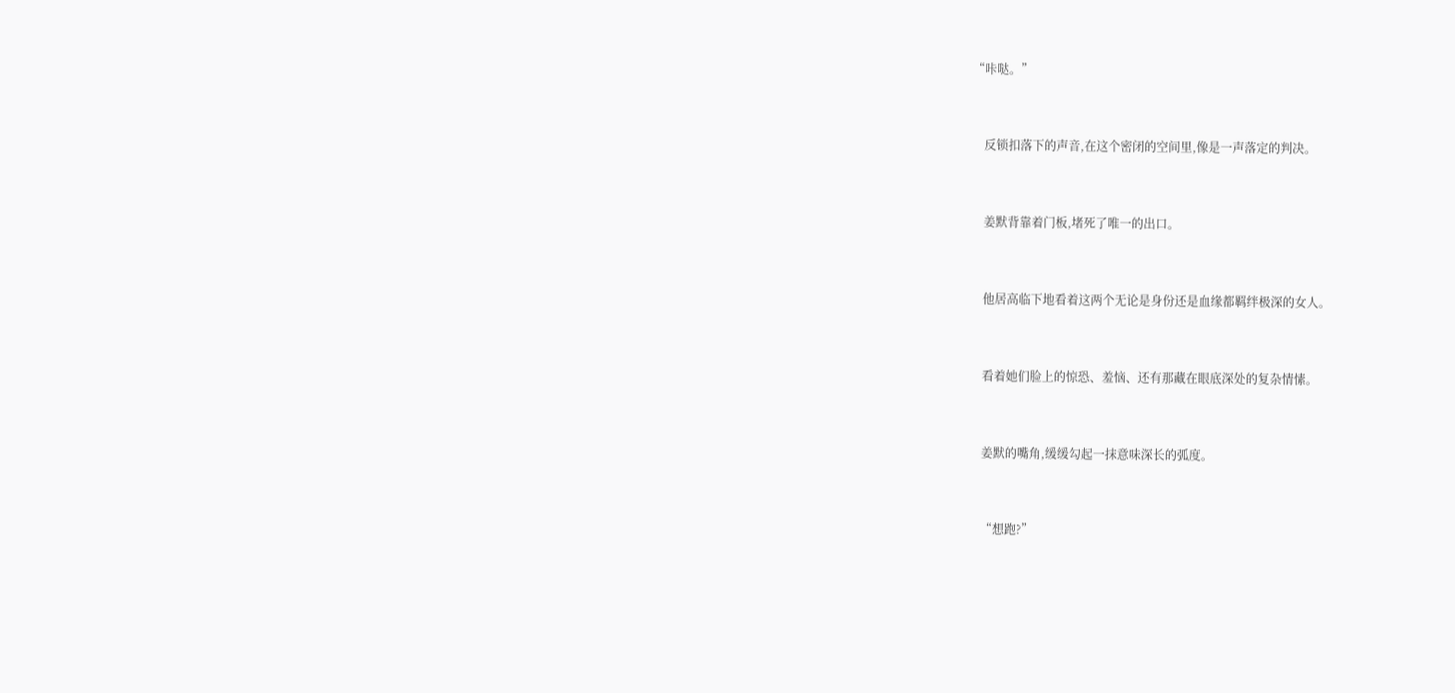“咔哒。”


    反锁扣落下的声音,在这个密闭的空间里,像是一声落定的判决。


    姜默背靠着门板,堵死了唯一的出口。


    他居高临下地看着这两个无论是身份还是血缘都羁绊极深的女人。


    看着她们脸上的惊恐、羞恼、还有那藏在眼底深处的复杂情愫。


    姜默的嘴角,缓缓勾起一抹意味深长的弧度。


    “想跑?”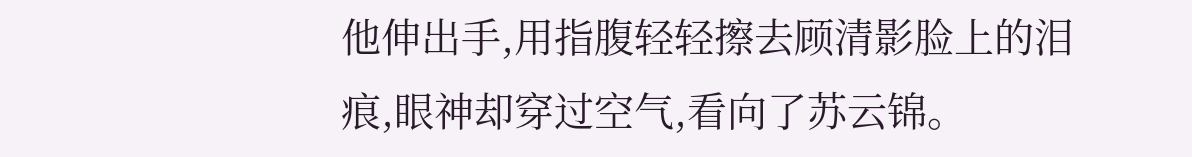他伸出手,用指腹轻轻擦去顾清影脸上的泪痕,眼神却穿过空气,看向了苏云锦。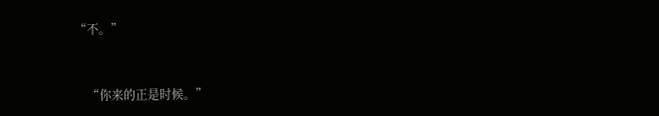“不。”


    “你来的正是时候。”